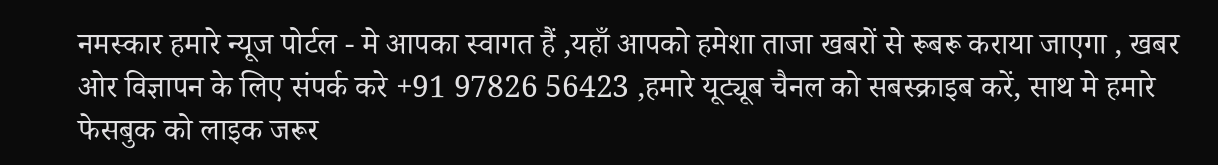नमस्कार हमारे न्यूज पोर्टल - मे आपका स्वागत हैं ,यहाँ आपको हमेशा ताजा खबरों से रूबरू कराया जाएगा , खबर ओर विज्ञापन के लिए संपर्क करे +91 97826 56423 ,हमारे यूट्यूब चैनल को सबस्क्राइब करें, साथ मे हमारे फेसबुक को लाइक जरूर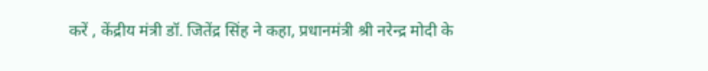करें , केंद्रीय मंत्री डॉ. जितेंद्र सिंह ने कहा, प्रधानमंत्री श्री नरेन्द्र मोदी के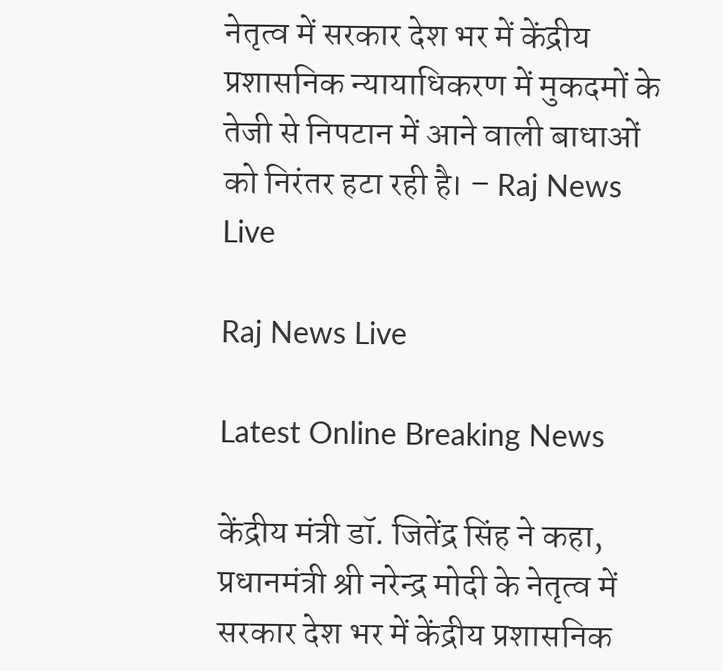नेतृत्व में सरकार देश भर में केंद्रीय प्रशासनिक न्यायाधिकरण में मुकदमों के तेजी से निपटान में आने वाली बाधाओं को निरंतर हटा रही है। – Raj News Live

Raj News Live

Latest Online Breaking News

केंद्रीय मंत्री डॉ. जितेंद्र सिंह ने कहा, प्रधानमंत्री श्री नरेन्द्र मोदी के नेतृत्व में सरकार देश भर में केंद्रीय प्रशासनिक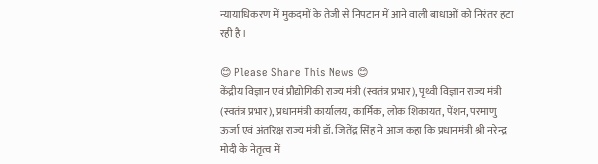न्यायाधिकरण में मुकदमों के तेजी से निपटान में आने वाली बाधाओं को निरंतर हटा रही है।

😊 Please Share This News 😊
केंद्रीय विज्ञान एवं प्रौद्योगिकी राज्य मंत्री (स्वतंत्र प्रभार), पृथ्वी विज्ञान राज्य मंत्री (स्वतंत्र प्रभार), प्रधानमंत्री कार्यालय, कार्मिक, लोक शिकायत, पेंशन, परमाणु ऊर्जा एवं अंतरिक्ष राज्य मंत्री डॉ. जितेंद्र सिंह ने आज कहा कि प्रधानमंत्री श्री नरेन्द्र मोदी के नेतृत्व में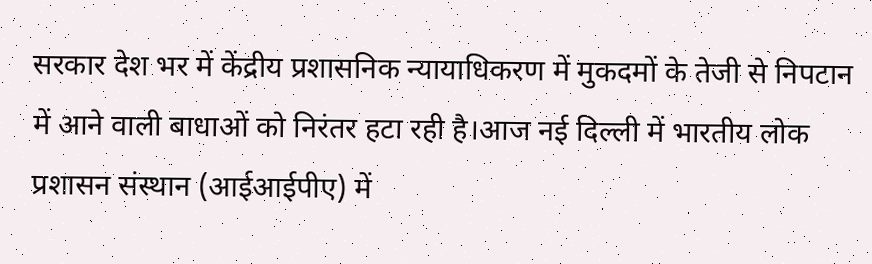सरकार देश भर में केंद्रीय प्रशासनिक न्यायाधिकरण में मुकदमों के तेजी से निपटान में आने वाली बाधाओं को निरंतर हटा रही है।आज नई दिल्ली में भारतीय लोक प्रशासन संस्थान (आईआईपीए) में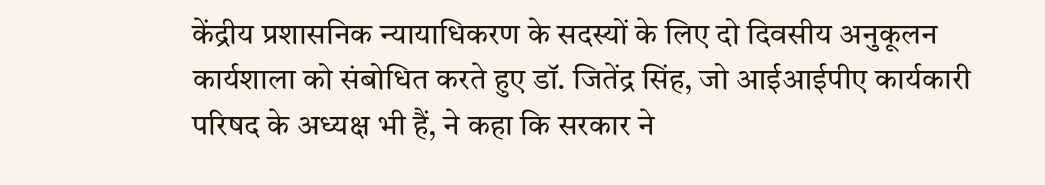केंद्रीय प्रशासनिक न्यायाधिकरण के सदस्यों के लिए दो दिवसीय अनुकूलन कार्यशाला को संबोधित करते हुए डॉ. जितेंद्र सिंह, जो आईआईपीए कार्यकारी परिषद के अध्यक्ष भी हैं, ने कहा कि सरकार ने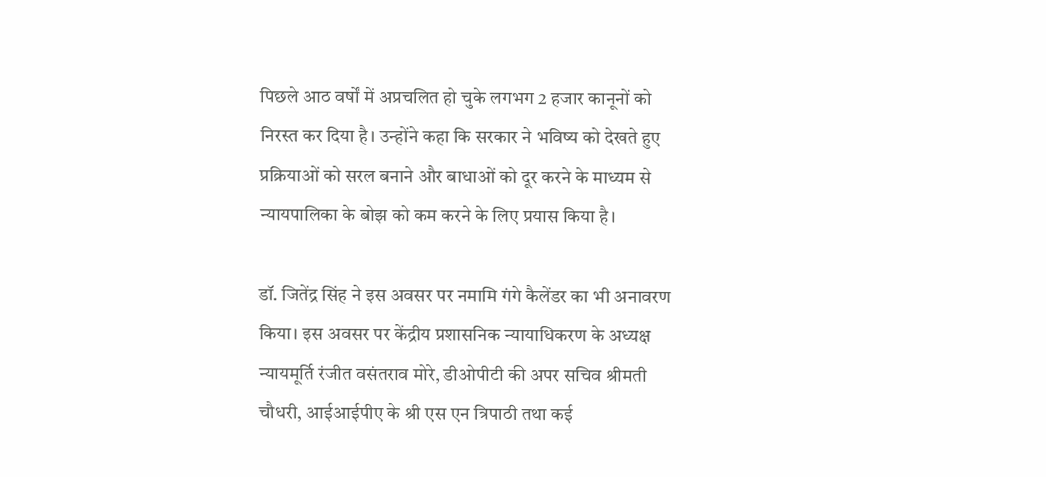पिछले आठ वर्षों में अप्रचलित हो चुके लगभग 2 हजार कानूनों को निरस्त कर दिया है। उन्होंने कहा कि सरकार ने भविष्य को देखते हुए प्रक्रियाओं को सरल बनाने और बाधाओं को दूर करने के माध्यम से न्यायपालिका के बोझ को कम करने के लिए प्रयास किया है।

डॉ. जितेंद्र सिंह ने इस अवसर पर नमामि गंगे कैलेंडर का भी अनावरण किया। इस अवसर पर केंद्रीय प्रशासनिक न्यायाधिकरण के अध्यक्ष न्यायमूर्ति रंजीत वसंतराव मोरे, डीओपीटी की अपर सचिव श्रीमती चौधरी, आईआईपीए के श्री एस एन त्रिपाठी तथा कई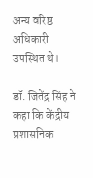अन्य वरिष्ठ अधिकारी उपस्थित थे।

डॉ. जितेंद्र सिंह ने कहा कि केंद्रीय प्रशासनिक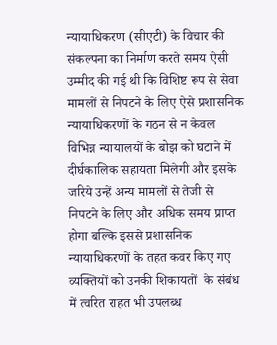न्यायाधिकरण (सीएटी) के विचार की संकल्पना का निर्माण करते समय ऐसी उम्मीद की गई थी कि विशिष्ट रूप से सेवा मामलों से निपटने के लिए ऐसे प्रशासनिक न्यायाधिकरणों के गठन से न केवल विभिन्न न्यायालयों के बोझ को घटाने में दीर्घकालिक सहायता मिलेगी और इसके जरिये उन्हें अन्य मामलों से तेजी से निपटने के लिए और अधिक समय प्राप्त होगा बल्कि इससे प्रशासनिक न्यायाधिकरणों के तहत कवर किए गए व्यक्तियों को उनकी शिकायतों  के संबंध में त्वरित राहत भी उपलब्ध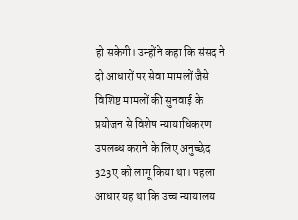हो सकेगी। उन्होंने कहा कि संसद ने दो आधारों पर सेवा मामलों जैसे विशिष्ट मामलों की सुनवाई के प्रयोजन से विशेष न्यायाधिकरण उपलब्ध कराने के लिए अनुच्छेद 323ए को लागू किया था। पहला आधार यह था कि उच्च न्यायालय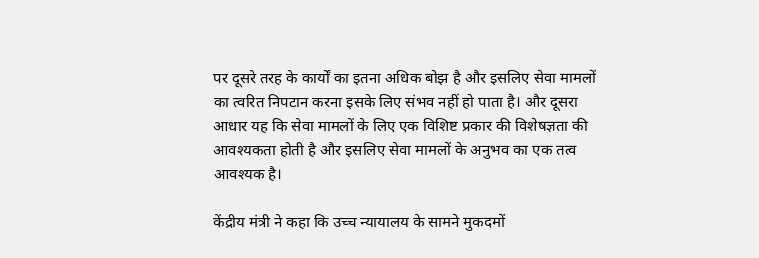पर दूसरे तरह के कार्यों का इतना अधिक बोझ है और इसलिए सेवा मामलों का त्वरित निपटान करना इसके लिए संभव नहीं हो पाता है। और दूसरा आधार यह कि सेवा मामलों के लिए एक विशिष्ट प्रकार की विशेषज्ञता की आवश्यकता होती है और इसलिए सेवा मामलों के अनुभव का एक तत्व आवश्यक है।

केंद्रीय मंत्री ने कहा कि उच्च न्यायालय के सामने मुकदमों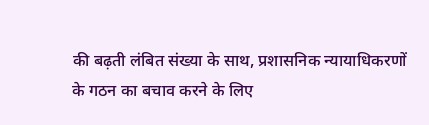की बढ़ती लंबित संख्या के साथ, प्रशासनिक न्यायाधिकरणों के गठन का बचाव करने के लिए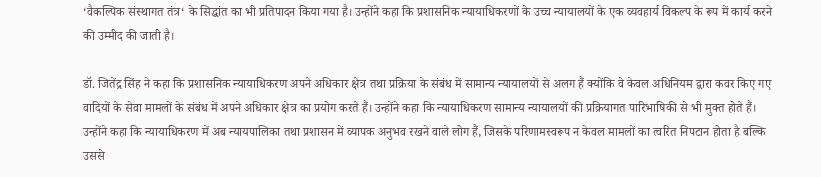‘वैकल्पिक संस्थागत तंत्र‘ के सिद्धांत का भी प्रतिपादन किया गया है। उन्होंने कहा कि प्रशासनिक न्यायाधिकरणों के उच्च न्यायालयों के एक व्यवहार्य विकल्प के रूप में कार्य करने की उम्मीद की जाती है।

डॉ. जितेंद्र सिंह ने कहा कि प्रशासनिक न्यायाधिकरण अपने अधिकार क्षेत्र तथा प्रक्रिया के संबंध में सामान्य न्यायालयों से अलग हैं क्योंकि वे केवल अधिनियम द्वारा कवर किए गए वादियों के सेवा मामलों के संबंध में अपने अधिकार क्षेत्र का प्रयोग करते हैं। उन्होंने कहा कि न्यायाधिकरण सामान्य न्यायालयों की प्रक्रियागत पारिभाषिकी से भी मुक्त होते हैं। उन्होंने कहा कि न्यायाधिकरण में अब न्यायपालिका तथा प्रशासन में व्यापक अनुभव रखने वाले लोग हैं, जिसके परिणामस्वरूप न केवल मामलों का त्वरित निपटान होता है बल्कि उससे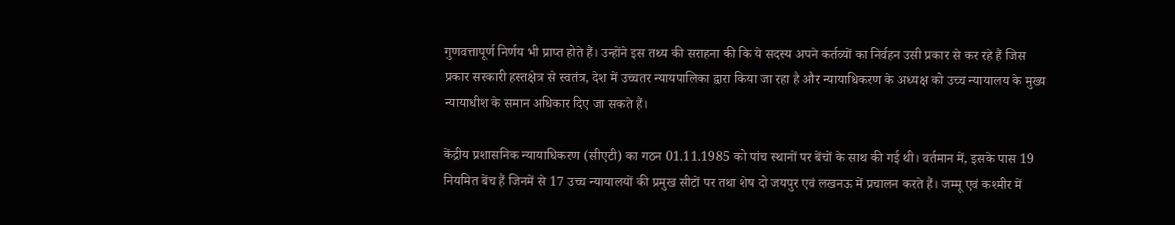गुणवत्तापूर्ण निर्णय भी प्राप्त होते हैं। उन्होंने इस तथ्य की सराहना की कि ये सदस्य अपने कर्तव्यों का निर्वहन उसी प्रकार से कर रहे हैं जिस प्रकार सरकारी हस्तक्षेत्र से स्वतंत्र, देश में उच्चतर न्यायपालिका द्वारा किया जा रहा है और न्यायाधिकरण के अध्यक्ष को उच्च न्यायालय के मुख्य न्यायाधीश के समान अधिकार दिए जा सकते हैं।

केंद्रीय प्रशासनिक न्यायाधिकरण (सीएटी) का गठन 01.11.1985 को पांच स्थानों पर बेंचों के साथ की गई थी। वर्तमान में, इसके पास 19 नियमित बेंच हैं जिनमें से 17 उच्च न्यायालयों की प्रमुख सीटों पर तथा शेष दो जयपुर एवं लखनऊ में प्रचालन करते हैं। जम्मू एवं कश्मीर में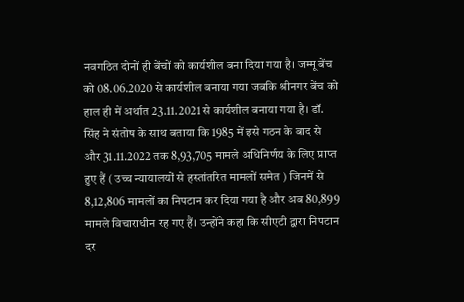नवगठित दोनों ही बेंचों को कार्यशील बना दिया गया है। जम्मू बेंच को 08.06.2020 से कार्यशील बनाया गया जबकि श्रीनगर बेंच को हाल ही में अर्थात 23.11.2021 से कार्यशील बनाया गया है। डॉ. सिंह ने संतोष के साथ बताया कि 1985 में इसे गठन के बाद से और 31.11.2022 तक 8,93,705 मामले अधिनिर्णय के लिए प्राप्त हुए हैं ( उच्च न्यायालयों से हस्तांतरित मामलों समेत ) जिनमें से 8,12,806 मामलों का निपटान कर दिया गया है और अब 80,899 मामले विचाराधीन रह गए हैं। उन्होंने कहा कि सीएटी द्वारा निपटान दर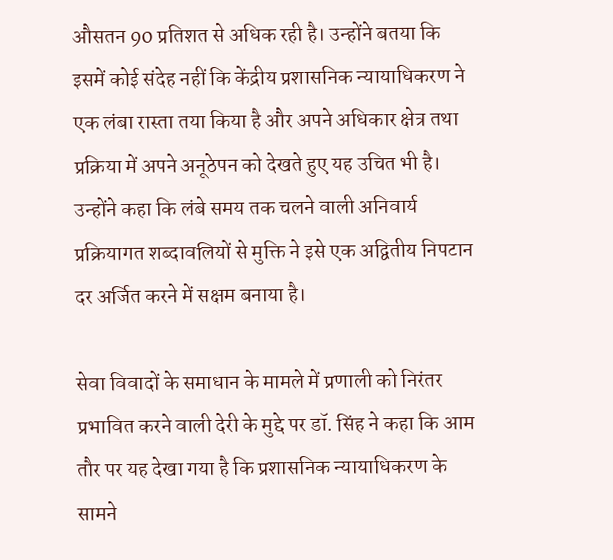औसतन 90 प्रतिशत से अधिक रही है। उन्होंने बतया कि इसमें कोई संदेह नहीं कि केंद्रीय प्रशासनिक न्यायाधिकरण ने एक लंबा रास्ता तया किया है और अपने अधिकार क्षेत्र तथा प्रक्रिया में अपने अनूठेपन को देखते हुए यह उचित भी है। उन्होंने कहा कि लंबे समय तक चलने वाली अनिवार्य प्रक्रियागत शब्दावलियों से मुक्ति ने इसे एक अद्वितीय निपटान दर अर्जित करने में सक्षम बनाया है।

सेवा विवादों के समाधान के मामले में प्रणाली को निरंतर प्रभावित करने वाली देरी के मुद्दे पर डॉ. सिंह ने कहा कि आम तौर पर यह देखा गया है कि प्रशासनिक न्यायाधिकरण के सामने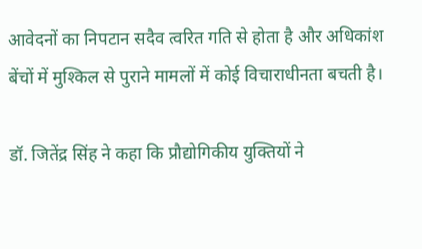आवेदनों का निपटान सदैव त्वरित गति से होता है और अधिकांश बेंचों में मुश्किल से पुराने मामलों में कोई विचाराधीनता बचती है।

डॉ. जितेंद्र सिंह ने कहा कि प्रौद्योगिकीय युक्तियों ने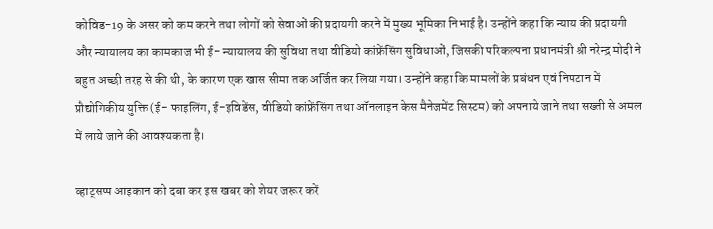कोविड-19 के असर को कम करने तथा लोगों को सेवाओं की प्रदायगी करने में मुख्य भूमिका निभाई है। उन्होंने कहा कि न्याय की प्रदायगी और न्यायालय का कामकाज भी ई- न्यायालय की सुविधा तथा वीडियो कांफ्रेंसिंग सुविधाओं, जिसकी परिकल्पना प्रधानमंत्री श्री नरेन्द्र मोदी ने बहुत अच्छी तरह से की थी, के कारण एक खास सीमा तक अर्जित कर लिया गया। उन्होंने कहा कि मामलों के प्रबंधन एवं निपटान में प्रौद्योगिकीय युक्ति (ई- फाइलिंग, ई-इविडेंस, वीडियो कांफ्रेंसिंग तथा ऑनलाइन केस मैनेजमेंट सिस्टम) को अपनाये जाने तथा सख्ती से अमल में लाये जाने की आवश्यकता है।

व्हाट्सप्प आइकान को दबा कर इस खबर को शेयर जरूर करें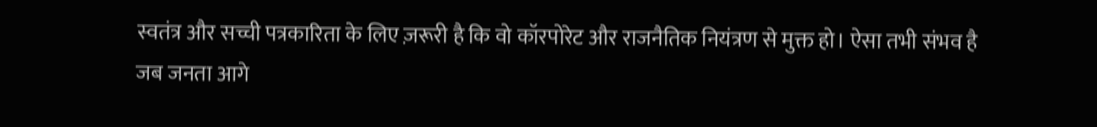स्वतंत्र और सच्ची पत्रकारिता के लिए ज़रूरी है कि वो कॉरपोरेट और राजनैतिक नियंत्रण से मुक्त हो। ऐसा तभी संभव है जब जनता आगे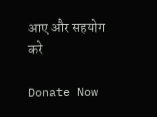आए और सहयोग करे

Donate Now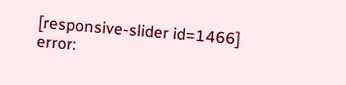[responsive-slider id=1466]
error: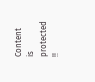Content is protected !!